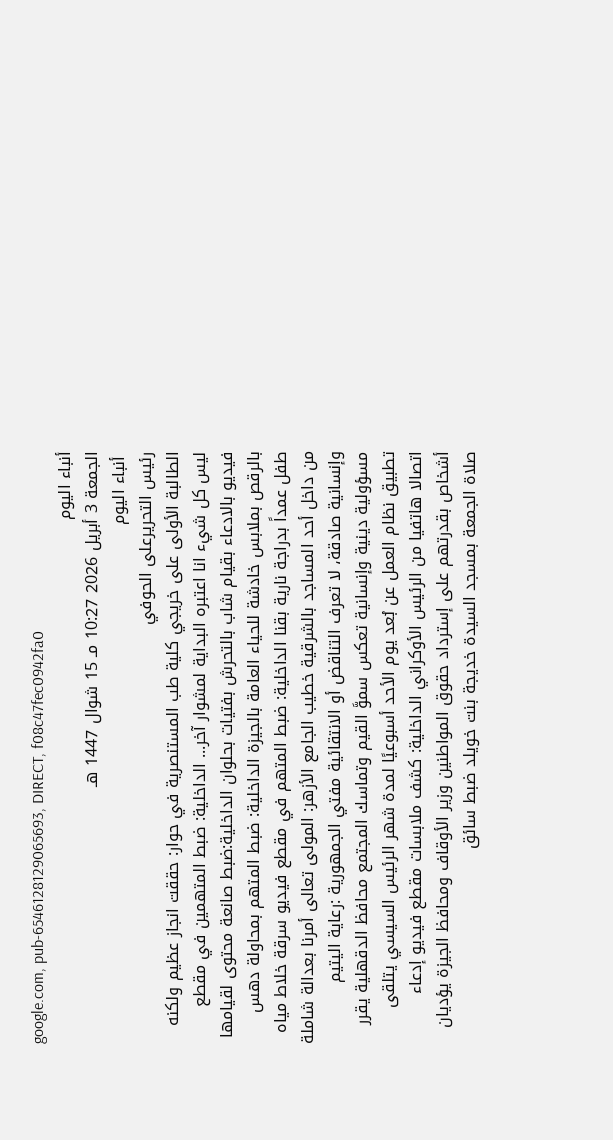google.com, pub-6546128129065693, DIRECT, f08c47fec0942fa0
أنباء اليوم
الجمعة 3 أبريل 2026 10:27 مـ 15 شوال 1447 هـ
 أنباء اليوم
رئيس التحريرعلى الحوفي
الطالبة الأولى على خريجي كلية طب المستنصرية في حوار: حققت انجاز عظيم ولكنه ليس كل شيء انا اعتبره البداية لمشوار آخر... الداخلية: ضبط المتهمين في مقطع فيديو بالادعاء بقيام شاب بالتحرش بفتيات بحلوان الداخلية:ضبط صانعة محتوى لقيامها بالرقص بملابس خادشة للحياء العامة بالجيزة الداخلية: ضبط المتهم بمحاولة دهس طفل عمداً بدراجة نارية بقنا الداخلية: ضبط المتهم في مقطع فيديو سرقة خلاط مياه من داخل أحد المساجد بالشرقية خطيب الجامع الأزهر: المولى تعالى أمرنا بعدالة شاملة وإنسانية صادقة، لا تعرف التناقض أو الانتقائية مفتي الجمهورية :رعاية اليتيم مسؤولية دينية وإنسانية تعكس سموَّ القيم وتماسك المجتمع محافظ الدقهلية يقرر تطبيق نظام العمل عن بُعد يوم الأحد أسبوعيًا لمدة شهر الرئيس السيسي يتلقى اتصالا هاتفيا من الرئيس الأوكراني الداخلية: كشف ملابسات مقطع فيديو إدعاء أشخاص بقدرتهم على إسترداد حقوق المواطنين وزير الأوقاف ومحافظ الجيزة يؤديان صلاة الجمعة بمسجد السيدة خديجة بنت خويلد ضبط سائق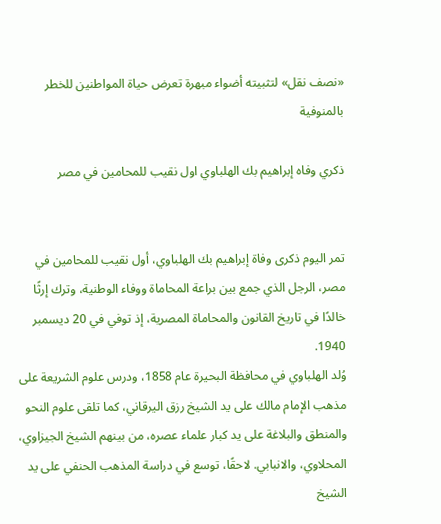«نصف نقل» لتثبيته أضواء مبهرة تعرض حياة المواطنين للخطر بالمنوفية

ذكري وفاه إبراهيم بك الهلباوي اول نقيب للمحامين في مصر


تمر اليوم ذكرى وفاة إبراهيم بك الهلباوي، أول نقيب للمحامين في مصر، الرجل الذي جمع بين براعة المحاماة ووفاء الوطنية، وترك إرثًا خالدًا في تاريخ القانون والمحاماة المصرية، إذ توفي في 20 ديسمبر 1940.
وُلد الهلباوي في محافظة البحيرة عام 1858، ودرس علوم الشريعة على مذهب الإمام مالك على يد الشيخ رزق اليرقاني، كما تلقى علوم النحو والمنطق والبلاغة على يد كبار علماء عصره، من بينهم الشيخ الجيزاوي، المحلاوي، والانبابي. لاحقًا، توسع في دراسة المذهب الحنفي على يد الشيخ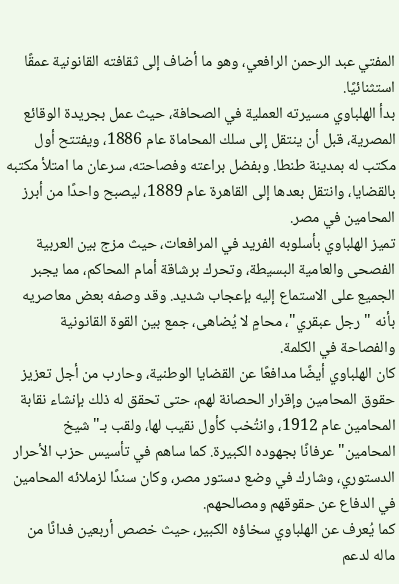المفتي عبد الرحمن الرافعي، وهو ما أضاف إلى ثقافته القانونية عمقًا استثنائيًا.
بدأ الهلباوي مسيرته العملية في الصحافة، حيث عمل بجريدة الوقائع المصرية، قبل أن ينتقل إلى سلك المحاماة عام 1886، ويفتتح أول مكتب له بمدينة طنطا. وبفضل براعته وفصاحته، سرعان ما امتلأ مكتبه بالقضايا، وانتقل بعدها إلى القاهرة عام 1889، ليصبح واحدًا من أبرز المحامين في مصر.
تميز الهلباوي بأسلوبه الفريد في المرافعات، حيث مزج بين العربية الفصحى والعامية البسيطة، وتحرك برشاقة أمام المحاكم، مما يجبر الجميع على الاستماع إليه بإعجاب شديد. وقد وصفه بعض معاصريه بأنه "رجل عبقري"، محامٍ لا يُضاهى، جمع بين القوة القانونية والفصاحة في الكلمة.
كان الهلباوي أيضًا مدافعًا عن القضايا الوطنية، وحارب من أجل تعزيز حقوق المحامين وإقرار الحصانة لهم، حتى تحقق له ذلك بإنشاء نقابة المحامين عام 1912، وانتُخب كأول نقيب لها، ولقب بـ"شيخ المحامين" عرفانًا بجهوده الكبيرة. كما ساهم في تأسيس حزب الأحرار الدستوري، وشارك في وضع دستور مصر، وكان سندًا لزملائه المحامين في الدفاع عن حقوقهم ومصالحهم.
كما يُعرف عن الهلباوي سخاؤه الكبير، حيث خصص أربعين فدانًا من ماله لدعم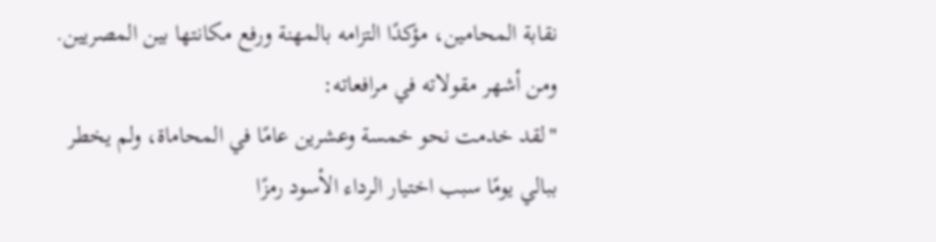نقابة المحامين، مؤكدًا التزامه بالمهنة ورفع مكانتها بين المصريين. ومن أشهر مقولاته في مرافعاته:
"لقد خدمت نحو خمسة وعشرين عامًا في المحاماة، ولم يخطر ببالي يومًا سبب اختيار الرداء الأسود رمزًا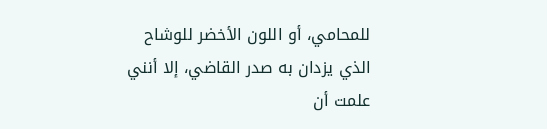للمحامي، أو اللون الأخضر للوشاح الذي يزدان به صدر القاضي، إلا أنني علمت أن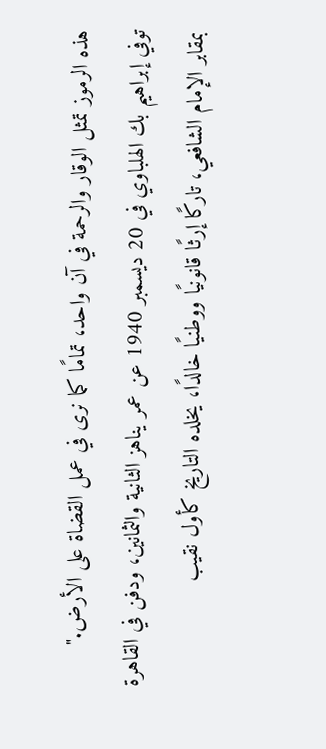هذه الرموز تمثل الوقار والرحمة في آن واحد، تمامًا كما نرى في عمل القضاة على الأرض."
توفي إبراهيم بك الهلباوي في 20 ديسمبر 1940 عن عمر يناهز الثانية والثمانين، ودفن في القاهرة بمقابر الإمام الشافعي، تاركًا إرثًا قانونيًا ووطنيًا خالدًا، يخلده التاريخ كأول نقيب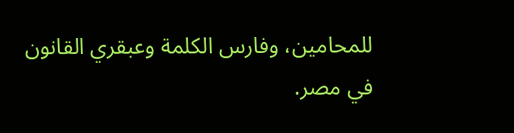للمحامين، وفارس الكلمة وعبقري القانون في مصر.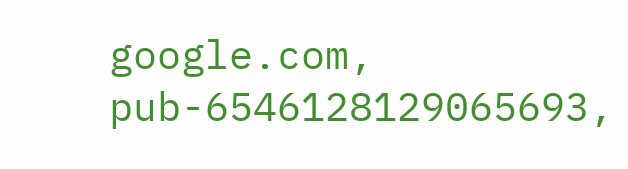google.com, pub-6546128129065693,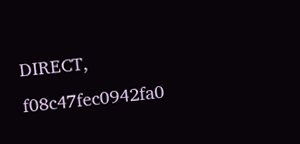DIRECT, f08c47fec0942fa0